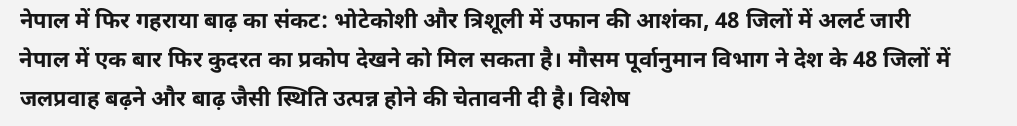नेपाल में फिर गहराया बाढ़ का संकट: भोटेकोशी और त्रिशूली में उफान की आशंका, 48 जिलों में अलर्ट जारी
नेपाल में एक बार फिर कुदरत का प्रकोप देखने को मिल सकता है। मौसम पूर्वानुमान विभाग ने देश के 48 जिलों में जलप्रवाह बढ़ने और बाढ़ जैसी स्थिति उत्पन्न होने की चेतावनी दी है। विशेष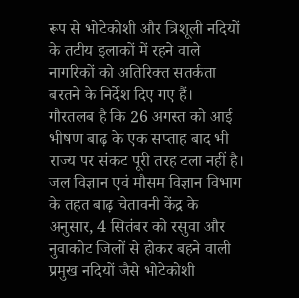रूप से भोटेकोशी और त्रिशूली नदियों के तटीय इलाकों में रहने वाले नागरिकों को अतिरिक्त सतर्कता बरतने के निर्देश दिए गए हैं।
गौरतलब है कि 26 अगस्त को आई भीषण बाढ़ के एक सप्ताह बाद भी राज्य पर संकट पूरी तरह टला नहीं है। जल विज्ञान एवं मौसम विज्ञान विभाग के तहत बाढ़ चेतावनी केंद्र के अनुसार, 4 सितंबर को रसुवा और नुवाकोट जिलों से होकर बहने वाली प्रमुख नदियों जैसे भोटेकोशी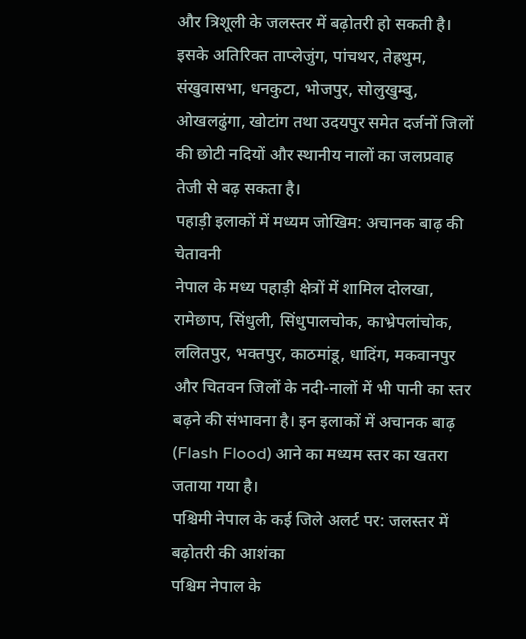और त्रिशूली के जलस्तर में बढ़ोतरी हो सकती है।
इसके अतिरिक्त ताप्लेजुंग, पांचथर, तेह्रथुम, संखुवासभा, धनकुटा, भोजपुर, सोलुखुम्बु, ओखलढुंगा, खोटांग तथा उदयपुर समेत दर्जनों जिलों की छोटी नदियों और स्थानीय नालों का जलप्रवाह तेजी से बढ़ सकता है।
पहाड़ी इलाकों में मध्यम जोखिम: अचानक बाढ़ की चेतावनी
नेपाल के मध्य पहाड़ी क्षेत्रों में शामिल दोलखा, रामेछाप, सिंधुली, सिंधुपालचोक, काभ्रेपलांचोक, ललितपुर, भक्तपुर, काठमांडू, धादिंग, मकवानपुर और चितवन जिलों के नदी-नालों में भी पानी का स्तर बढ़ने की संभावना है। इन इलाकों में अचानक बाढ़ (Flash Flood) आने का मध्यम स्तर का खतरा जताया गया है।
पश्चिमी नेपाल के कई जिले अलर्ट पर: जलस्तर में बढ़ोतरी की आशंका
पश्चिम नेपाल के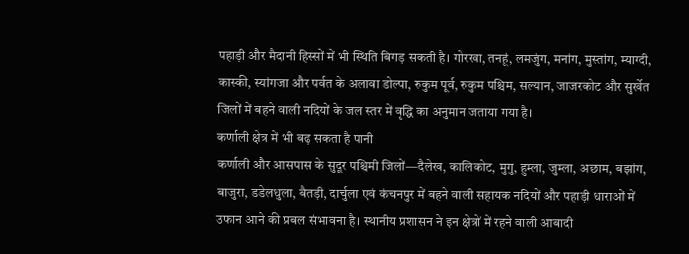पहाड़ी और मैदानी हिस्सों में भी स्थिति बिगड़ सकती है। गोरखा, तनहूं, लमजुंग, मनांग, मुस्तांग, म्याग्दी, कास्की, स्यांगजा और पर्वत के अलावा डोल्पा, रुकुम पूर्व, रुकुम पश्चिम, सल्यान, जाजरकोट और सुर्खेत जिलों में बहने वाली नदियों के जल स्तर में वृद्धि का अनुमान जताया गया है।
कर्णाली क्षेत्र में भी बढ़ सकता है पानी
कर्णाली और आसपास के सुदूर पश्चिमी जिलों—दैलेख, कालिकोट, मुगु, हुम्ला, जुम्ला, अछाम, बझांग, बाजुरा, डडेलधुला, बैतड़ी, दार्चुला एवं कंचनपुर में बहने वाली सहायक नदियों और पहाड़ी धाराओं में उफान आने की प्रबल संभावना है। स्थानीय प्रशासन ने इन क्षेत्रों में रहने वाली आबादी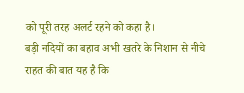को पूरी तरह अलर्ट रहने को कहा है।
बड़ी नदियों का बहाव अभी खतरे के निशान से नीचे
राहत की बात यह है कि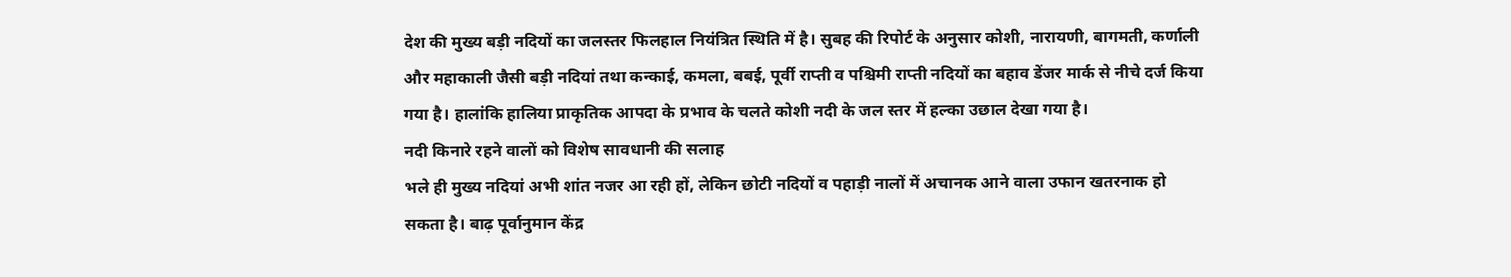देश की मुख्य बड़ी नदियों का जलस्तर फिलहाल नियंत्रित स्थिति में है। सुबह की रिपोर्ट के अनुसार कोशी, नारायणी, बागमती, कर्णाली और महाकाली जैसी बड़ी नदियां तथा कन्काई, कमला, बबई, पूर्वी राप्ती व पश्चिमी राप्ती नदियों का बहाव डेंजर मार्क से नीचे दर्ज किया गया है। हालांकि हालिया प्राकृतिक आपदा के प्रभाव के चलते कोशी नदी के जल स्तर में हल्का उछाल देखा गया है।
नदी किनारे रहने वालों को विशेष सावधानी की सलाह
भले ही मुख्य नदियां अभी शांत नजर आ रही हों, लेकिन छोटी नदियों व पहाड़ी नालों में अचानक आने वाला उफान खतरनाक हो सकता है। बाढ़ पूर्वानुमान केंद्र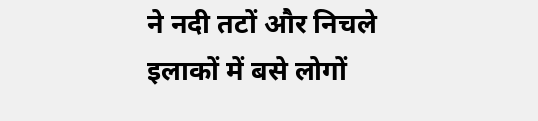ने नदी तटों और निचले इलाकों में बसे लोगों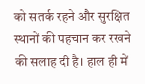को सतर्क रहने और सुरक्षित स्थानों की पहचान कर रखने की सलाह दी है। हाल ही में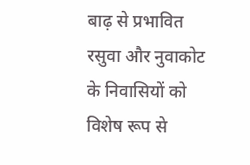बाढ़ से प्रभावित रसुवा और नुवाकोट के निवासियों को विशेष रूप से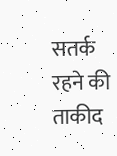सतर्क रहने की ताकीद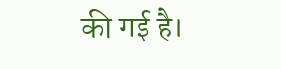की गई है।